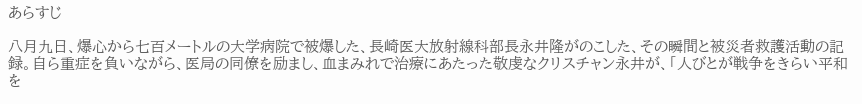あらすじ

八月九日、爆心から七百メートルの大学病院で被爆した、長崎医大放射線科部長永井隆がのこした、その瞬間と被災者救護活動の記録。自ら重症を負いながら、医局の同僚を励まし、血まみれで治療にあたった敬虔なクリスチャン永井が、「人びとが戦争をきらい平和を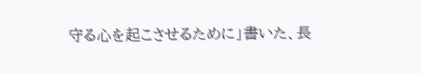守る心を起こさせるために」書いた、長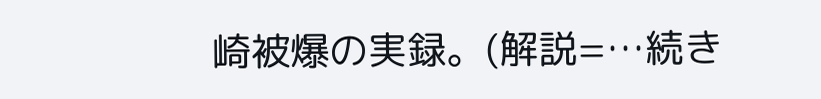崎被爆の実録。(解説=…続き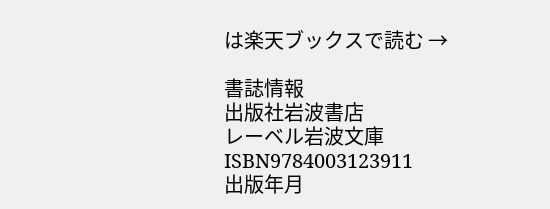は楽天ブックスで読む →

書誌情報
出版社岩波書店
レーベル岩波文庫
ISBN9784003123911
出版年月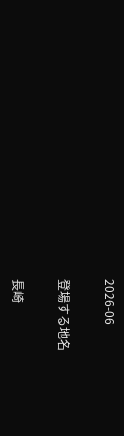2026-06

登場する地名

長崎